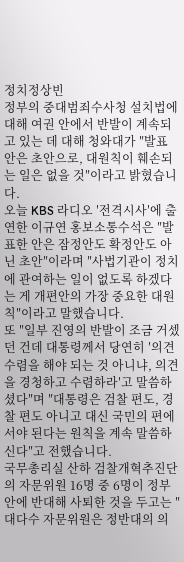정치정상빈
정부의 중대범죄수사청 설치법에 대해 여권 안에서 반발이 계속되고 있는 데 대해 청와대가 ″발표 안은 초안으로, 대원칙이 훼손되는 일은 없을 것″이라고 밝혔습니다.
오늘 KBS 라디오 ′전격시사′에 출연한 이규연 홍보소통수석은 ″발표한 안은 잠정안도 확정안도 아닌 초안″이라며 ″사법기관이 정치에 관여하는 일이 없도록 하겠다는 게 개편안의 가장 중요한 대원칙″이라고 말했습니다.
또 ″일부 진영의 반발이 조금 거셌던 건데 대통령께서 당연히 ′의견 수렴을 해야 되는 것 아니냐, 의견을 경청하고 수렴하라′고 말씀하셨다″며 ″대통령은 검찰 편도, 경찰 편도 아니고 대신 국민의 편에 서야 된다는 원칙을 계속 말씀하신다″고 전했습니다.
국무총리실 산하 검찰개혁추진단의 자문위원 16명 중 6명이 정부 안에 반대해 사퇴한 것을 두고는 ″대다수 자문위원은 정반대의 의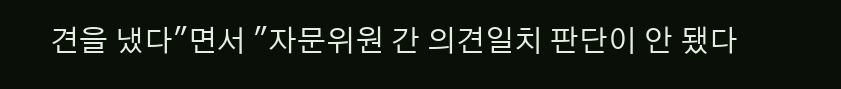견을 냈다″면서 ″자문위원 간 의견일치 판단이 안 됐다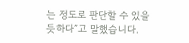는 정도로 판단할 수 있을 듯하다″고 말했습니다.